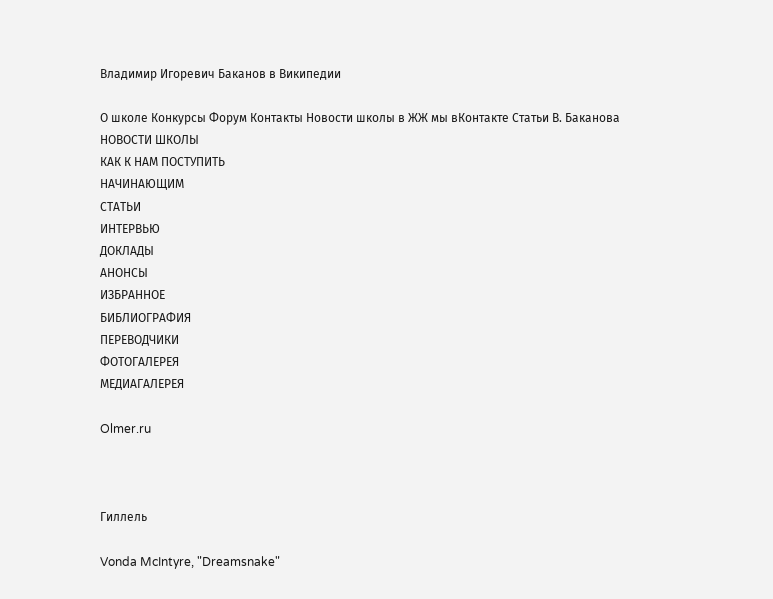Владимир Игоревич Баканов в Википедии

О школе Конкурсы Форум Контакты Новости школы в ЖЖ мы вКонтакте Статьи В. Баканова
НОВОСТИ ШКОЛЫ
КАК К НАМ ПОСТУПИТЬ
НАЧИНАЮЩИМ
СТАТЬИ
ИНТЕРВЬЮ
ДОКЛАДЫ
АНОНСЫ
ИЗБРАННОЕ
БИБЛИОГРАФИЯ
ПЕРЕВОДЧИКИ
ФОТОГАЛЕРЕЯ
МЕДИАГАЛЕРЕЯ

Olmer.ru



Гиллель

Vonda McIntyre, "Dreamsnake"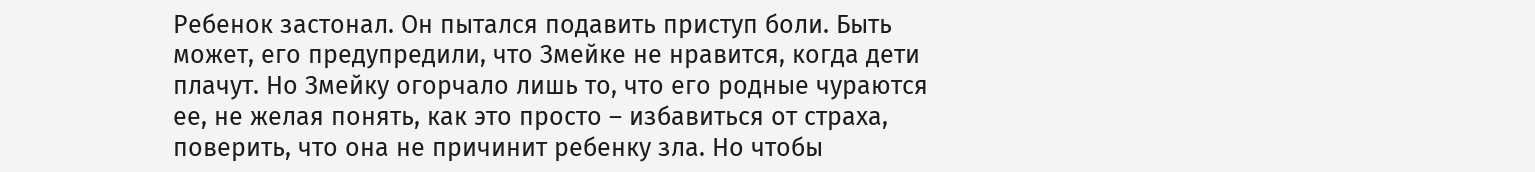Ребенок застонал. Он пытался подавить приступ боли. Быть может, его предупредили, что Змейке не нравится, когда дети плачут. Но Змейку огорчало лишь то, что его родные чураются ее, не желая понять, как это просто – избавиться от страха, поверить, что она не причинит ребенку зла. Но чтобы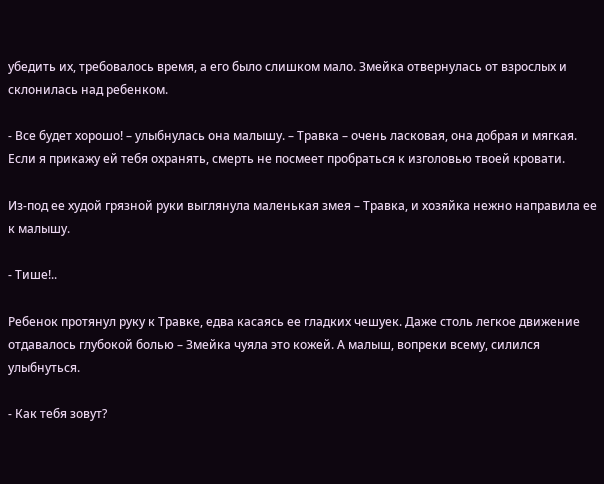убедить их, требовалось время, а его было слишком мало. Змейка отвернулась от взрослых и склонилась над ребенком.

- Все будет хорошо! – улыбнулась она малышу. – Травка – очень ласковая, она добрая и мягкая. Если я прикажу ей тебя охранять, смерть не посмеет пробраться к изголовью твоей кровати.

Из-под ее худой грязной руки выглянула маленькая змея – Травка, и хозяйка нежно направила ее к малышу.

- Тише!..

Ребенок протянул руку к Травке, едва касаясь ее гладких чешуек. Даже столь легкое движение отдавалось глубокой болью – Змейка чуяла это кожей. А малыш, вопреки всему, силился улыбнуться.

- Как тебя зовут?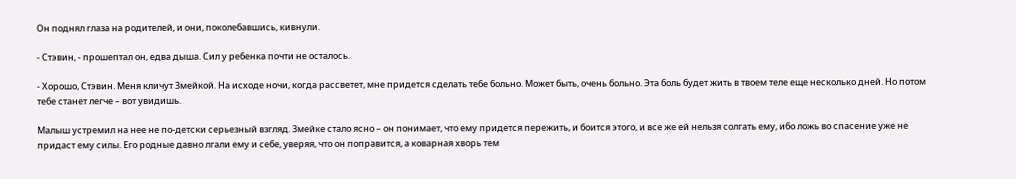Он поднял глаза на родителей, и они, поколебавшись, кивнули.

- Стэвин, - прошептал он, едва дыша. Сил у ребенка почти не осталось.

- Хорошо, Стэвин. Меня кличут Змейкой. На исходе ночи, когда рассветет, мне придется сделать тебе больно. Может быть, очень больно. Эта боль будет жить в твоем теле еще несколько дней. Но потом тебе станет легче – вот увидишь.

Малыш устремил на нее не по-детски серьезный взгляд. Змейке стало ясно – он понимает, что ему придется пережить, и боится этого, и все же ей нельзя солгать ему, ибо ложь во спасение уже не придаст ему силы. Его родные давно лгали ему и себе, уверяя, что он поправится, а коварная хворь тем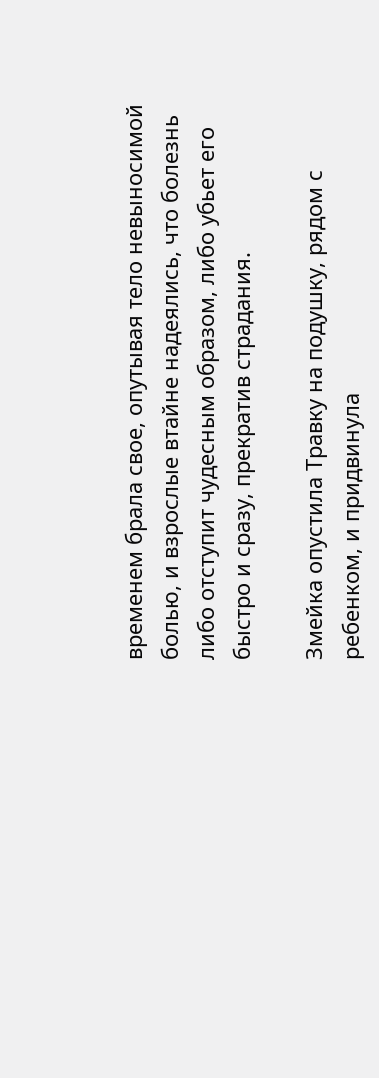временем брала свое, опутывая тело невыносимой болью, и взрослые втайне надеялись, что болезнь либо отступит чудесным образом, либо убьет его быстро и сразу, прекратив страдания.

Змейка опустила Травку на подушку, рядом с ребенком, и придвинула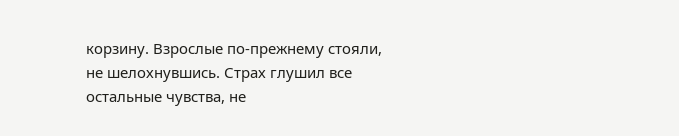корзину. Взрослые по-прежнему стояли, не шелохнувшись. Страх глушил все остальные чувства, не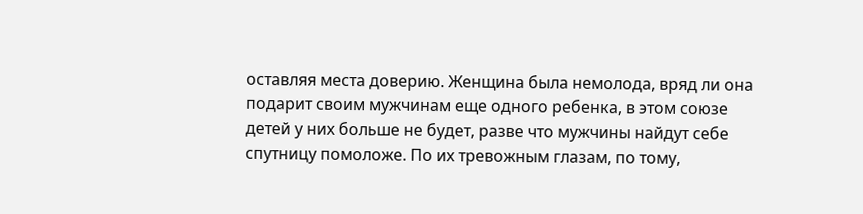оставляя места доверию. Женщина была немолода, вряд ли она подарит своим мужчинам еще одного ребенка, в этом союзе детей у них больше не будет, разве что мужчины найдут себе спутницу помоложе. По их тревожным глазам, по тому,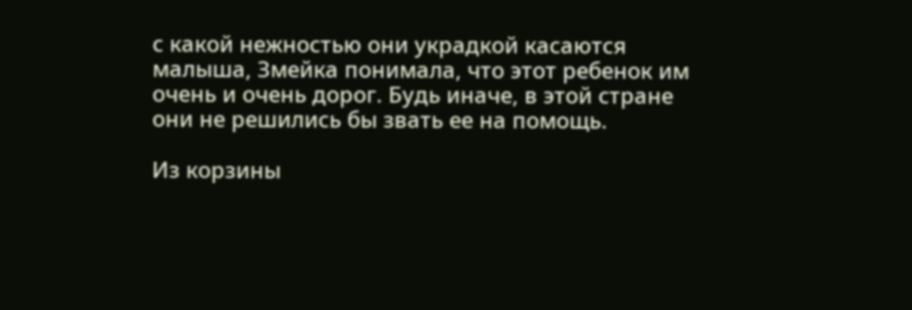с какой нежностью они украдкой касаются малыша, Змейка понимала, что этот ребенок им очень и очень дорог. Будь иначе, в этой стране они не решились бы звать ее на помощь.

Из корзины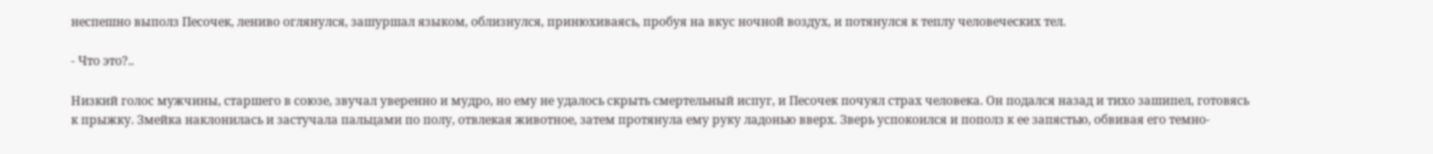неспешно выполз Песочек, лениво оглянулся, зашуршал языком, облизнулся, принюхиваясь, пробуя на вкус ночной воздух, и потянулся к теплу человеческих тел.

- Что это?..

Низкий голос мужчины, старшего в союзе, звучал уверенно и мудро, но ему не удалось скрыть смертельный испуг, и Песочек почуял страх человека. Он подался назад и тихо зашипел, готовясь к прыжку. Змейка наклонилась и застучала пальцами по полу, отвлекая животное, затем протянула ему руку ладонью вверх. Зверь успокоился и пополз к ее запястью, обвивая его темно-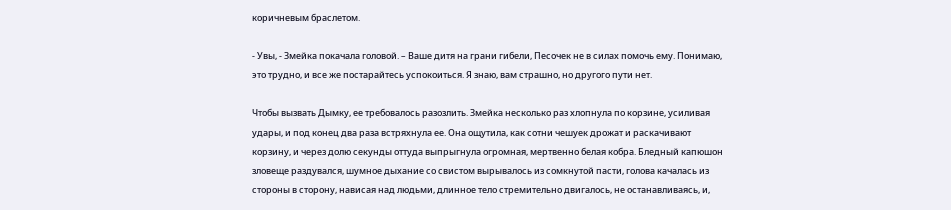коричневым браслетом.

- Увы, - Змейка покачала головой. – Ваше дитя на грани гибели, Песочек не в силах помочь ему. Понимаю, это трудно, и все же постарайтесь успокоиться. Я знаю, вам страшно, но другого пути нет.

Чтобы вызвать Дымку, ее требовалось разозлить. Змейка несколько раз хлопнула по корзине, усиливая удары, и под конец два раза встряхнула ее. Она ощутила, как сотни чешуек дрожат и раскачивают корзину, и через долю секунды оттуда выпрыгнула огромная, мертвенно белая кобра. Бледный капюшон зловеще раздувался, шумное дыхание со свистом вырывалось из сомкнутой пасти, голова качалась из стороны в сторону, нависая над людьми, длинное тело стремительно двигалось, не останавливаясь, и,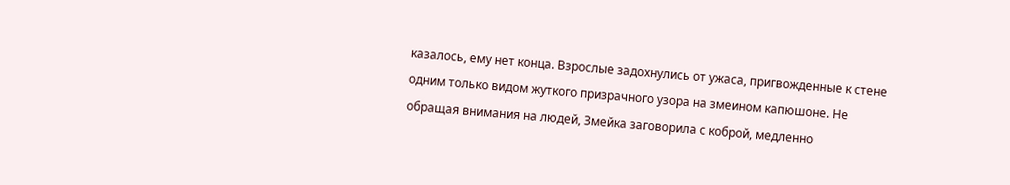казалось, ему нет конца. Взрослые задохнулись от ужаса, пригвожденные к стене одним только видом жуткого призрачного узора на змеином капюшоне. Не обращая внимания на людей, Змейка заговорила с коброй, медленно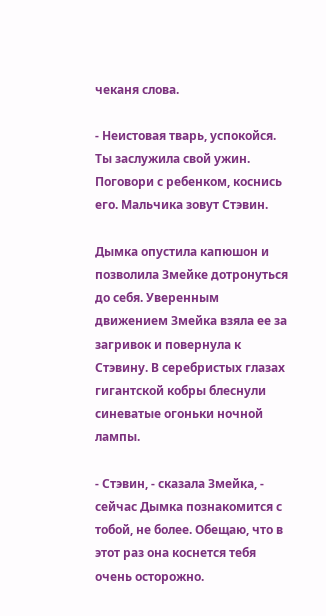чеканя слова.

- Неистовая тварь, успокойся. Ты заслужила свой ужин. Поговори с ребенком, коснись его. Мальчика зовут Стэвин.

Дымка опустила капюшон и позволила Змейке дотронуться до себя. Уверенным движением Змейка взяла ее за загривок и повернула к Стэвину. В серебристых глазах гигантской кобры блеснули синеватые огоньки ночной лампы.

- Стэвин, - сказала Змейка, - сейчас Дымка познакомится с тобой, не более. Обещаю, что в этот раз она коснется тебя очень осторожно.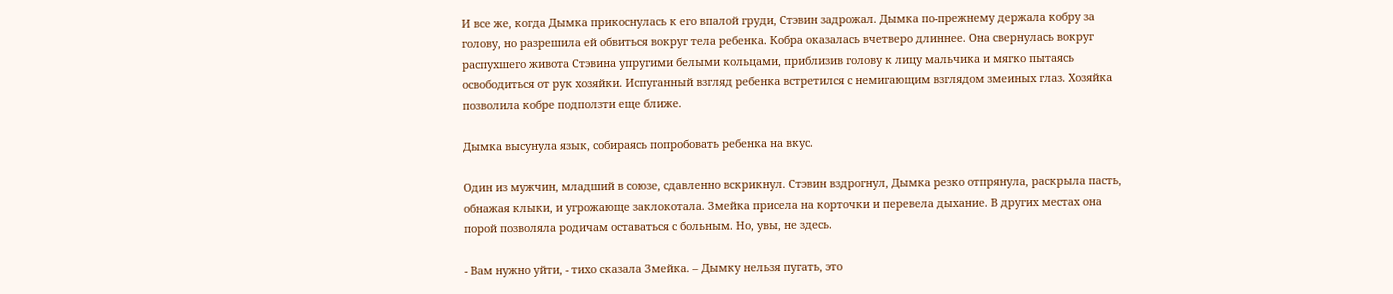И все же, когда Дымка прикоснулась к его впалой груди, Стэвин задрожал. Дымка по-прежнему держала кобру за голову, но разрешила ей обвиться вокруг тела ребенка. Кобра оказалась вчетверо длиннее. Она свернулась вокруг распухшего живота Стэвина упругими белыми кольцами, приблизив голову к лицу мальчика и мягко пытаясь освободиться от рук хозяйки. Испуганный взгляд ребенка встретился с немигающим взглядом змеиных глаз. Хозяйка позволила кобре подползти еще ближе.

Дымка высунула язык, собираясь попробовать ребенка на вкус.

Один из мужчин, младший в союзе, сдавленно вскрикнул. Стэвин вздрогнул, Дымка резко отпрянула, раскрыла пасть, обнажая клыки, и угрожающе заклокотала. Змейка присела на корточки и перевела дыхание. В других местах она порой позволяла родичам оставаться с больным. Но, увы, не здесь.

- Вам нужно уйти, - тихо сказала Змейка. – Дымку нельзя пугать, это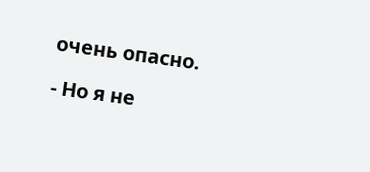очень опасно.

- Но я не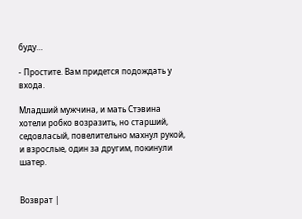буду…

- Простите. Вам придется подождать у входа.

Младший мужчина, и мать Стэвина хотели робко возразить, но старший, седовласый, повелительно махнул рукой, и взрослые, один за другим, покинули шатер.


Возврат |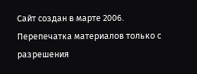Сайт создан в марте 2006. Перепечатка материалов только с разрешения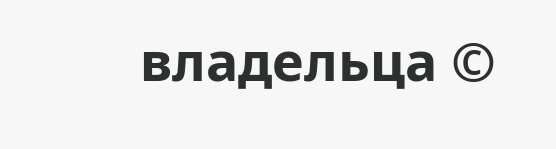владельца ©